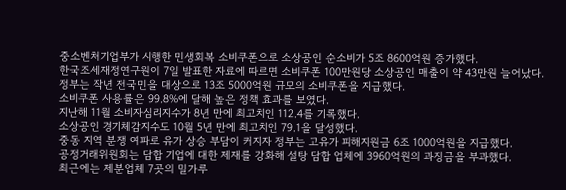중소벤처기업부가 시행한 민생회복 소비쿠폰으로 소상공인 순소비가 5조 8600억원 증가했다.
한국조세재정연구원이 7일 발표한 자료에 따르면 소비쿠폰 100만원당 소상공인 매출이 약 43만원 늘어났다.
정부는 작년 전국민을 대상으로 13조 5000억원 규모의 소비쿠폰을 지급했다.
소비쿠폰 사용률은 99.8%에 달해 높은 정책 효과를 보였다.
지난해 11월 소비자심리지수가 8년 만에 최고치인 112.4를 기록했다.
소상공인 경기체감지수도 10월 5년 만에 최고치인 79.1을 달성했다.
중동 지역 분쟁 여파로 유가 상승 부담이 커지자 정부는 고유가 피해지원금 6조 1000억원을 지급했다.
공정거래위원회는 담합 기업에 대한 제재를 강화해 설탕 담합 업체에 3960억원의 과징금을 부과했다.
최근에는 제분업체 7곳의 밀가루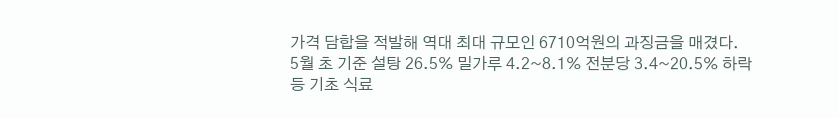가격 담합을 적발해 역대 최대 규모인 6710억원의 과징금을 매겼다.
5월 초 기준 설탕 26.5% 밀가루 4.2~8.1% 전분당 3.4~20.5% 하락 등 기초 식료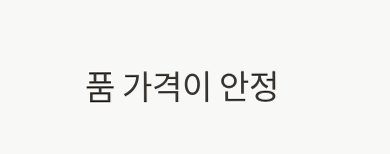품 가격이 안정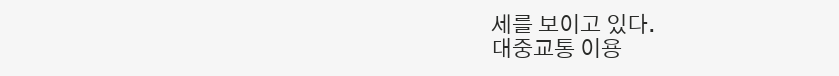세를 보이고 있다.
대중교통 이용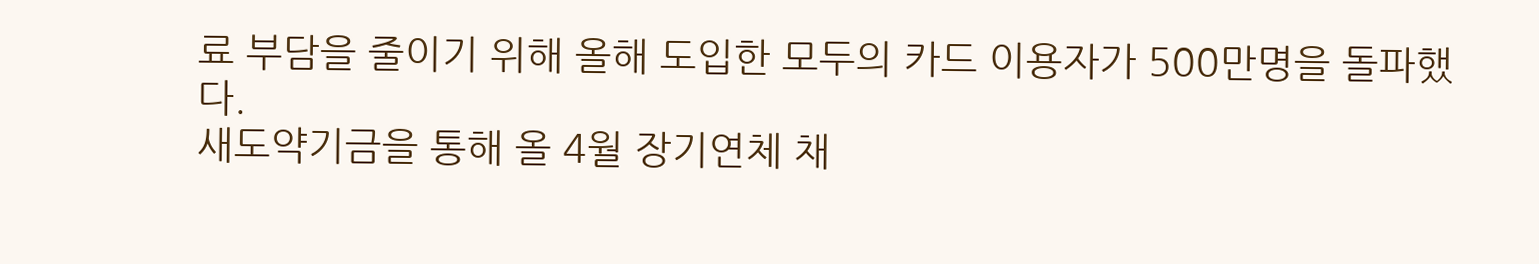료 부담을 줄이기 위해 올해 도입한 모두의 카드 이용자가 500만명을 돌파했다.
새도약기금을 통해 올 4월 장기연체 채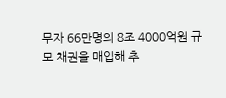무자 66만명의 8조 4000억원 규모 채권을 매입해 추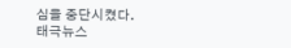심을 중단시켰다.
태극뉴스